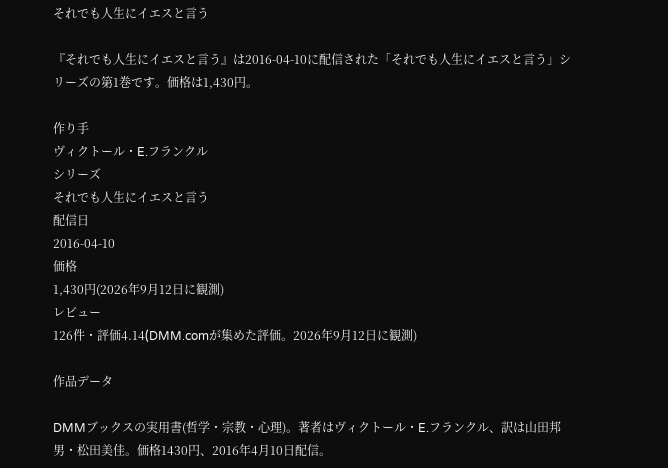それでも人生にイエスと言う

『それでも人生にイエスと言う』は2016-04-10に配信された「それでも人生にイエスと言う」シリーズの第1巻です。価格は1,430円。

作り手
ヴィクトール・E.フランクル
シリーズ
それでも人生にイエスと言う
配信日
2016-04-10
価格
1,430円(2026年9月12日に観測)
レビュー
126件・評価4.14(DMM.comが集めた評価。2026年9月12日に観測)

作品データ

DMMブックスの実用書(哲学・宗教・心理)。著者はヴィクトール・E.フランクル、訳は山田邦男・松田美佳。価格1430円、2016年4月10日配信。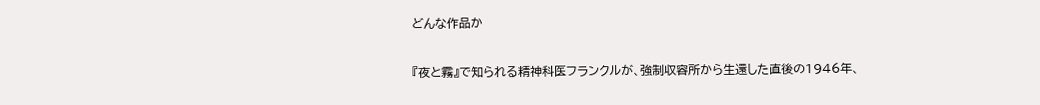どんな作品か

『夜と霧』で知られる精神科医フランクルが、強制収容所から生還した直後の1946年、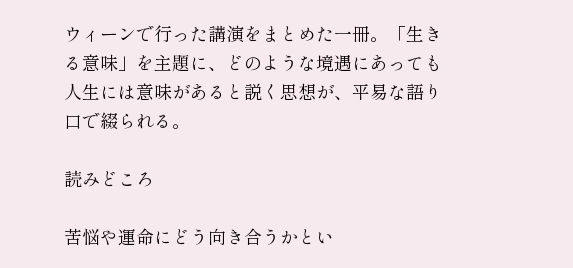ウィーンで行った講演をまとめた一冊。「生きる意味」を主題に、どのような境遇にあっても人生には意味があると説く思想が、平易な語り口で綴られる。

読みどころ

苦悩や運命にどう向き合うかとい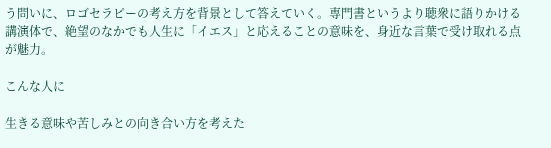う問いに、ロゴセラピーの考え方を背景として答えていく。専門書というより聴衆に語りかける講演体で、絶望のなかでも人生に「イエス」と応えることの意味を、身近な言葉で受け取れる点が魅力。

こんな人に

生きる意味や苦しみとの向き合い方を考えた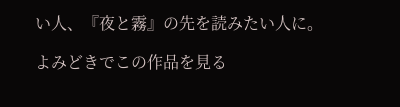い人、『夜と霧』の先を読みたい人に。

よみどきでこの作品を見る